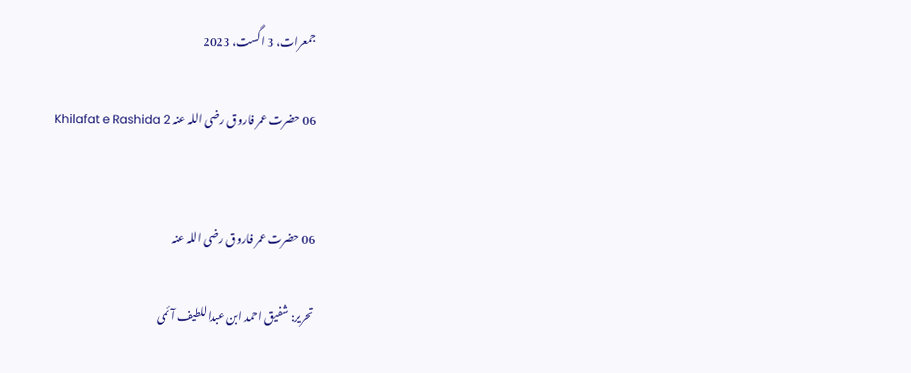جمعرات، 3 اگست، 2023

06 حضرت عمر فاروق رضی اللہ عنہ Khilafat e Rashida 2


06 حضرت عمر فاروق رضی اللہ عنہ

تحریر: شفیق احمد ابن عبداللطیف آئمی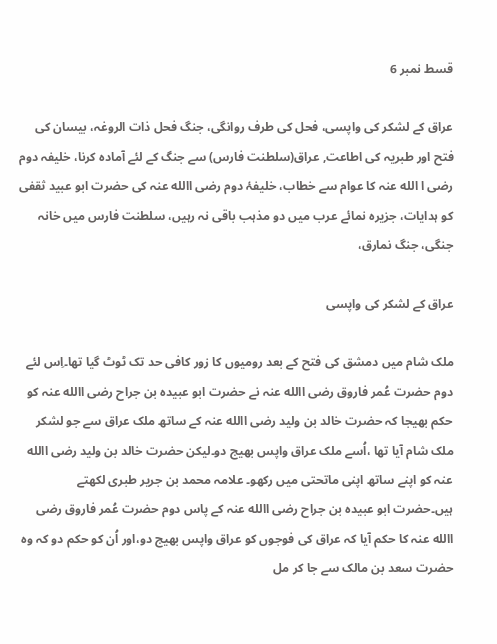قسط نمبر 6

عراق کے لشکر کی واپسی، فحل کی طرف روانگی، جنگ فحل ذات الروغہ، بیسان کی فتح اور طبریہ کی اطاعت, عراق(سلطنت فارس) سے جنگ کے لئے آمادہ کرنا، خلیفہ دوم رضی ا الله عنہ کا عوام سے خطاب، خلیفۂ دوم رضی االله عنہ کی حضرت ابو عبید ثقفی کو ہدایات، جزیرہ نمائے عرب میں دو مذہب باقی نہ رہیں، سلطنت فارس میں خانہ جنگی، جنگ نمارق،

عراق کے لشکر کی واپسی

ملک شام میں دمشق کی فتح کے بعد رومیوں کا زور کافی حد تک ٹوٹ گیا تھا۔اِس لئے دوم حضرت عُمر فاروق رضی االله عنہ نے حضرت ابو عبیدہ بن جراح رضی االله عنہ کو حکم بھیجا کہ حضرت خالد بن ولید رضی االله عنہ کے ساتھ ملک عراق سے جو لشکر ملک شام آیا تھا ،اُسے ملک عراق واپس بھیج دو۔لیکن حضرت خالد بن ولید رضی االله عنہ کو اپنے ساتھ اپنی ماتحتی میں رکھو۔ علامہ محمد بن جریر طبری لکھتے ہیں۔حضرت ابو عبیدہ بن جراح رضی االله عنہ کے پاس دوم حضرت عُمر فاروق رضی االله عنہ کا حکم آیا کہ عراق کی فوجوں کو عراق واپس بھیج دو،اور اُن کو حکم دو کہ وہ حضرت سعد بن مالک سے جا کر مل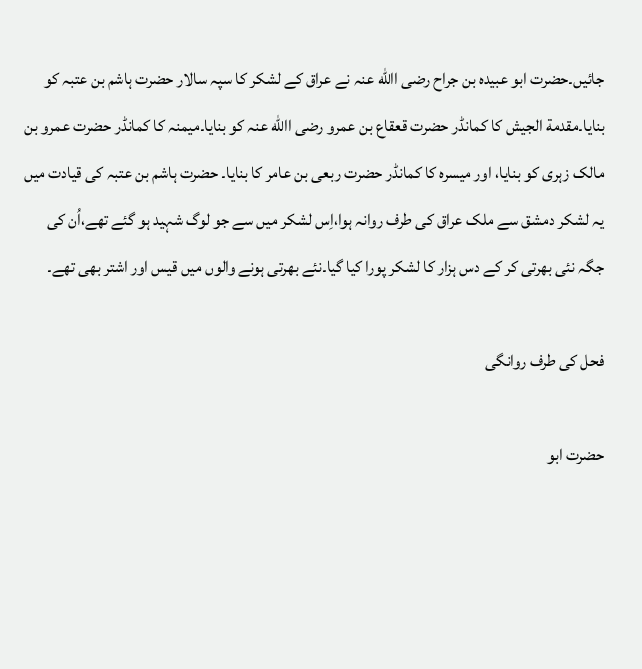جائیں۔حضرت ابو عبیدہ بن جراح رضی االله عنہ نے عراق کے لشکر کا سپہ سالار حضرت ہاشم بن عتبہ کو بنایا۔مقدمة الجیش کا کمانڈر حضرت قعقاع بن عمرو رضی االله عنہ کو بنایا۔میمنہ کا کمانڈر حضرت عمرو بن مالک زہری کو بنایا، اور میسرہ کا کمانڈر حضرت ربعی بن عامر کا بنایا۔ حضرت ہاشم بن عتبہ کی قیادت میں یہ لشکر دمشق سے ملک عراق کی طرف روانہ ہوا،اِس لشکر میں سے جو لوگ شہید ہو گئے تھے،اُن کی جگہ نئی بھرتی کر کے دس ہزار کا لشکر پورا کیا گیا۔نئے بھرتی ہونے والوں میں قیس اور اشتر بھی تھے۔

فحل کی طرف روانگی

حضرت ابو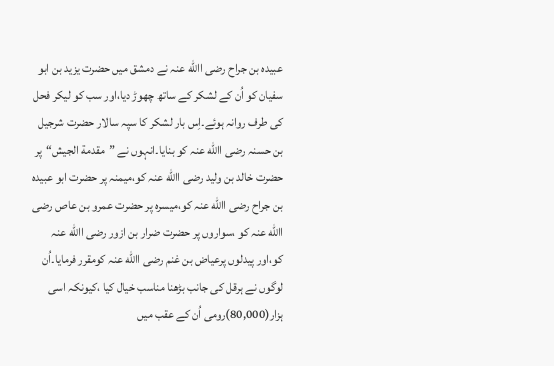عبیدہ بن جراح رضی االله عنہ نے دمشق میں حضرت یزید بن ابو سفیان کو اُن کے لشکر کے ساتھ چھوڑ دیا،اور سب کو لیکر فحل کی طرف روانہ ہوئے۔اِس بار لشکر کا سپہ سالار حضرت شرجیل بن حسنہ رضی االله عنہ کو بنایا۔انہوں نے ”مقدمة الجیش“پر حضرت خالد بن ولید رضی االله عنہ کو،میمنہ پر حضرت ابو عبیدہ بن جراح رضی االله عنہ کو،میسرہ پر حضرت عمرو بن عاص رضی االله عنہ کو ،سواروں پر حضرت ضرار بن ازور رضی االله عنہ کو،اور پیدلوں پرعیاض بن غنم رضی االله عنہ کومقرر فرمایا۔اُن لوگوں نے ہرقل کی جانب بڑھنا مناسب خیال کیا ،کیونکہ اسی ہزار(80,000)رومی اُن کے عقب میں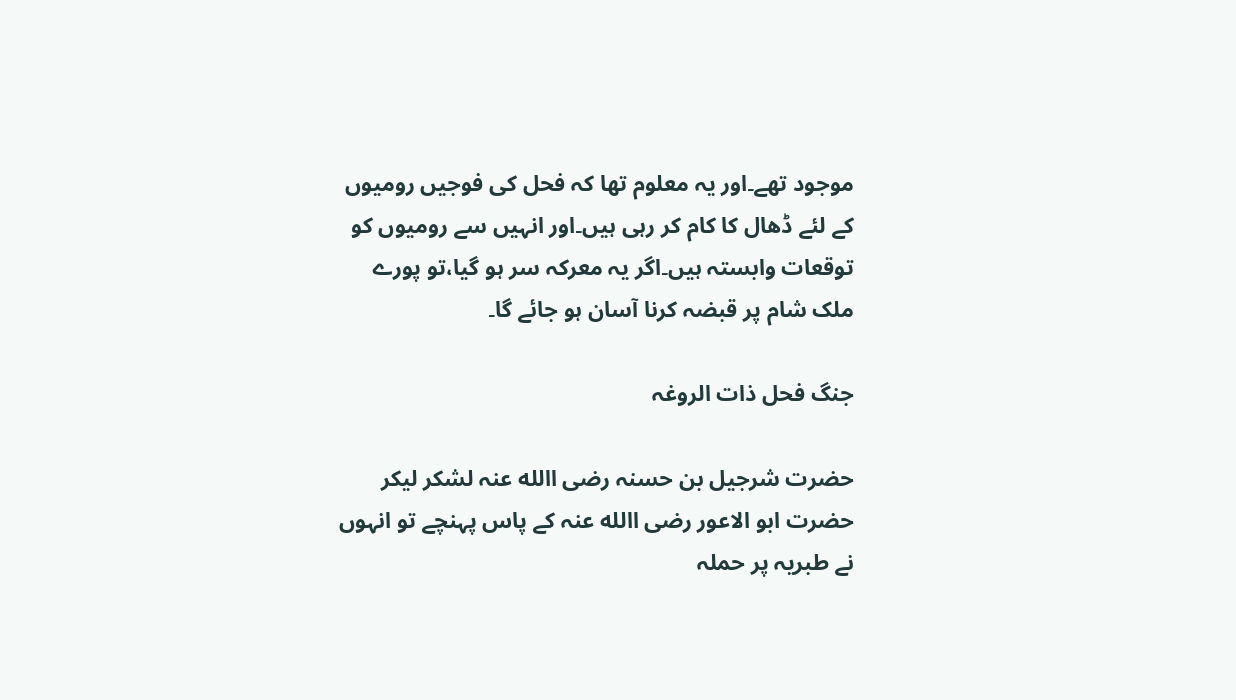موجود تھے۔اور یہ معلوم تھا کہ فحل کی فوجیں رومیوں کے لئے ڈھال کا کام کر رہی ہیں۔اور انہیں سے رومیوں کو توقعات وابستہ ہیں۔اگر یہ معرکہ سر ہو گیا،تو پورے ملک شام پر قبضہ کرنا آسان ہو جائے گا۔

جنگ فحل ذات الروغہ

حضرت شرجیل بن حسنہ رضی االله عنہ لشکر لیکر حضرت ابو الاعور رضی االله عنہ کے پاس پہنچے تو انہوں نے طبریہ پر حملہ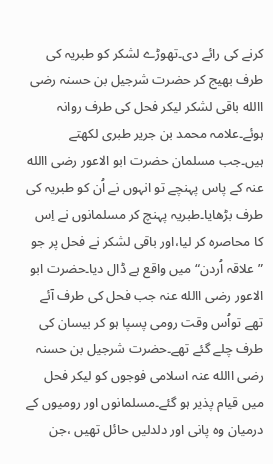کرنے کی رائے دی۔تھوڑے لشکر کو طبریہ کی طرف بھیج کر حضرت شرجیل بن حسنہ رضی االله باقی لشکر لیکر فحل کی طرف روانہ ہوئے۔علامہ محمد بن جریر طبری لکھتے ہیں۔جب مسلمان حضرت ابو الاعور رضی االله عنہ کے پاس پہنچے تو انہوں نے اُن کو طبریہ کی طرف بڑھایا۔طبریہ پہنچ کر مسلمانوں نے اِس کا محاصرہ کر لیا،اور باقی لشکر نے فحل پر جو ”علاقہ اُردن“میں واقع ہے ڈال دیا۔حضرت ابو الاعور رضی االله عنہ جب فحل کی طرف آئے تھے تواُس وقت رومی پسپا ہو کر بیسان کی طرف چلے گئے تھے۔حضرت شرجیل بن حسنہ رضی االله عنہ اسلامی فوجوں کو لیکر فحل میں قیام پذیر ہو گئے۔مسلمانوں اور رومیوں کے درمیان وہ پانی اور دلدلیں حائل تھیں ،جن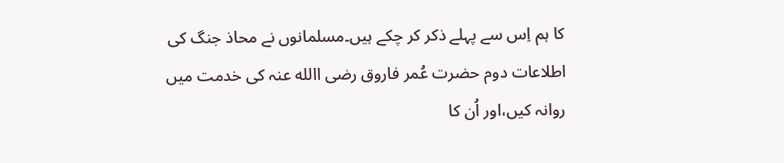کا ہم اِس سے پہلے ذکر کر چکے ہیں۔مسلمانوں نے محاذ جنگ کی اطلاعات دوم حضرت عُمر فاروق رضی االله عنہ کی خدمت میں روانہ کیں،اور اُن کا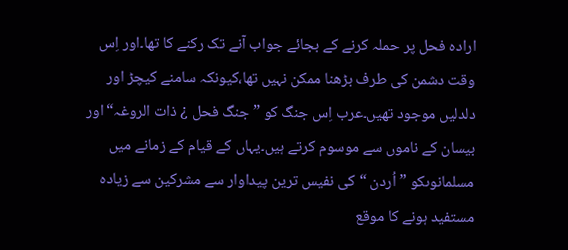ارادہ فحل پر حملہ کرنے کے بجائے جواب آنے تک رکنے کا تھا۔اور اِس وقت دشمن کی طرف بڑھنا ممکن نہیں تھا،کیونکہ سامنے کیچڑ اور دلدلیں موجود تھیں۔عرب اِس جنگ کو ”جنگ فحل ¿ ذات الروغہ“اور بیسان کے ناموں سے موسوم کرتے ہیں۔یہاں کے قیام کے زمانے میں مسلمانوںکو ”اُردن “کی نفیس ترین پیداوار سے مشرکین سے زیادہ مستفید ہونے کا موقع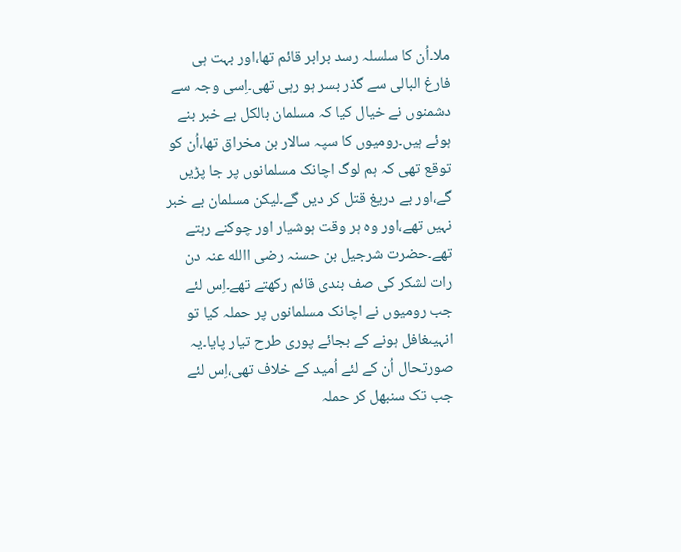ملا۔اُن کا سلسلہ رسد برابر قائم تھا،اور بہت ہی فارغ البالی سے گذر بسر ہو رہی تھی۔اِسی وجہ سے دشمنوں نے خیال کیا کہ مسلمان بالکل بے خبر بنے ہوئے ہیں۔رومیوں کا سپہ سالار بن مخراق تھا،اُن کو توقع تھی کہ ہم لوگ اچانک مسلمانوں پر جا پڑیں گے،اور بے دریغ قتل کر دیں گے۔لیکن مسلمان بے خبر نہیں تھے،اور وہ ہر وقت ہوشیار اور چوکنے رہتے تھے۔حضرت شرجیل بن حسنہ رضی االله عنہ دن رات لشکر کی صف بندی قائم رکھتے تھے۔اِس لئے جب رومیوں نے اچانک مسلمانوں پر حملہ کیا تو انہیںغافل ہونے کے بجائے پوری طرح تیار پایا۔یہ صورتحال اُن کے لئے اُمید کے خلاف تھی،اِس لئے جب تک سنبھل کر حملہ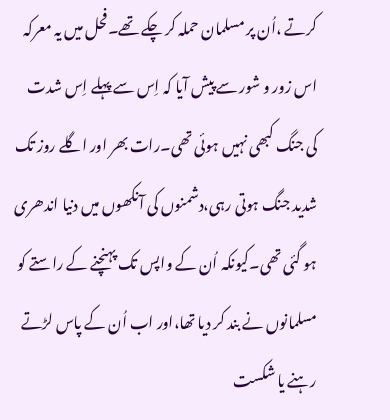کرتے ،اُن پر مسلمان حملہ کر چکے تھے۔فحل میں یہ معرکہ اس زور و شور سے پیش آیا کہ اِس سے پہلے اِس شدت کی جنگ کبھی نہیں ہوئی تھی۔رات بھر اور اگلے روز تک شدید جنگ ہوتی رہی،دشمنوں کی آنکھوں میں دنیا اندھری ہو گئی تھی۔کیونکہ اُن کے واپس تک پہنچنے کے راستے کو مسلمانوں نے بند کر دیا تھا،اور اب اُن کے پاس لڑتے رہنے یا شکست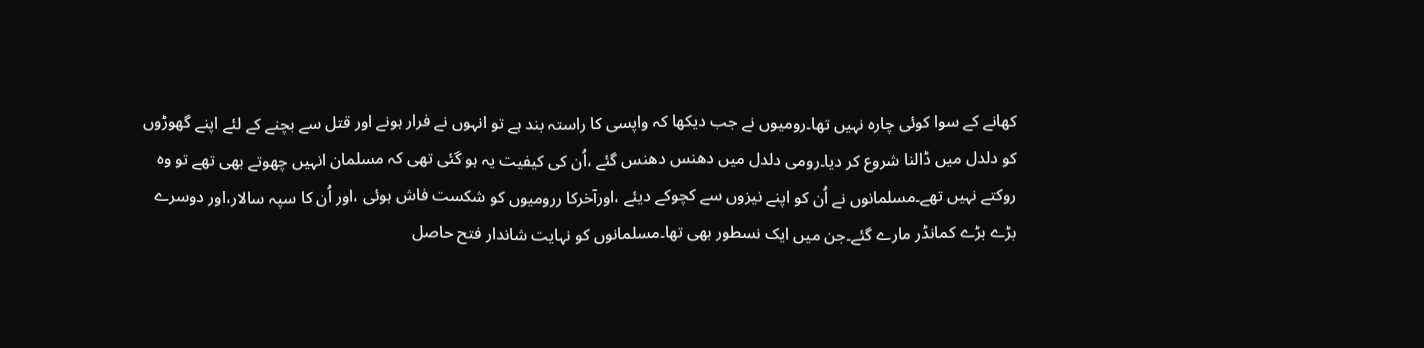کھانے کے سوا کوئی چارہ نہیں تھا۔رومیوں نے جب دیکھا کہ واپسی کا راستہ بند ہے تو انہوں نے فرار ہونے اور قتل سے بچنے کے لئے اپنے گھوڑوں کو دلدل میں ڈالنا شروع کر دیا۔رومی دلدل میں دھنس دھنس گئے ،اُن کی کیفیت یہ ہو گئی تھی کہ مسلمان انہیں چھوتے بھی تھے تو وہ روکتے نہیں تھے۔مسلمانوں نے اُن کو اپنے نیزوں سے کچوکے دیئے ،اورآخرکا ررومیوں کو شکست فاش ہوئی ،اور اُن کا سپہ سالار،اور دوسرے بڑے بڑے کمانڈر مارے گئے۔جن میں ایک نسطور بھی تھا۔مسلمانوں کو نہایت شاندار فتح حاصل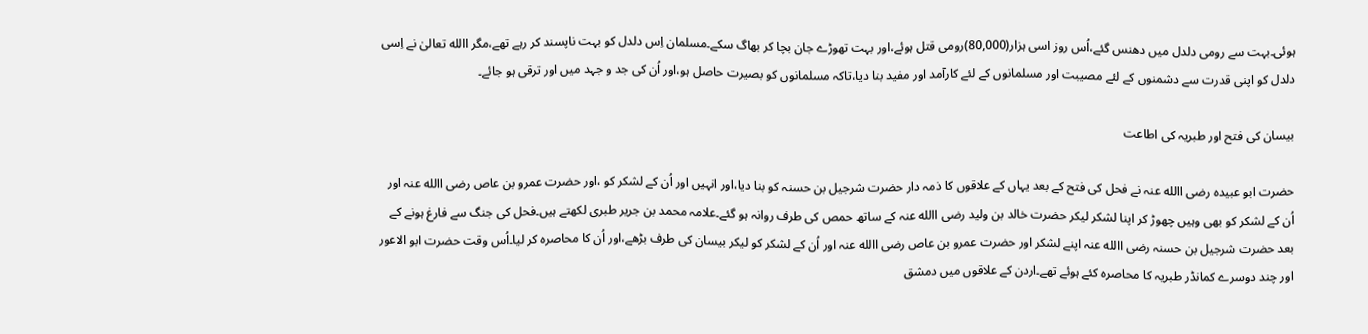ہوئی۔بہت سے رومی دلدل میں دھنس گئے،اُس روز اسی ہزار(80,000)رومی قتل ہوئے،اور بہت تھوڑے جان بچا کر بھاگ سکے۔مسلمان اِس دلدل کو بہت ناپسند کر رہے تھے،مگر االله تعالیٰ نے اِسی دلدل کو اپنی قدرت سے دشمنوں کے لئے مصیبت اور مسلمانوں کے لئے کارآمد اور مفید بنا دیا،تاکہ مسلمانوں کو بصیرت حاصل ہو،اور اُن کی جد و جہد میں اور ترقی ہو جائے۔

بیسان کی فتح اور طبریہ کی اطاعت

حضرت ابو عبیدہ رضی االله عنہ نے فحل کی فتح کے بعد یہاں کے علاقوں کا ذمہ دار حضرت شرجیل بن حسنہ کو بنا دیا،اور انہیں اور اُن کے لشکر کو ،اور حضرت عمرو بن عاص رضی االله عنہ اور اُن کے لشکر کو بھی وہیں چھوڑ کر اپنا لشکر لیکر حضرت خالد بن ولید رضی االله عنہ کے ساتھ حمص کی طرف روانہ ہو گئے۔علامہ محمد بن جریر طبری لکھتے ہیں۔فحل کی جنگ سے فارغ ہونے کے بعد حضرت شرجیل بن حسنہ رضی االله عنہ اپنے لشکر اور حضرت عمرو بن عاص رضی االله عنہ اور اُن کے لشکر کو لیکر بیسان کی طرف بڑھے،اور اُن کا محاصرہ کر لیا۔اُس وقت حضرت ابو الاعور اور چند دوسرے کمانڈر طبریہ کا محاصرہ کئے ہوئے تھے۔اردن کے علاقوں میں دمشق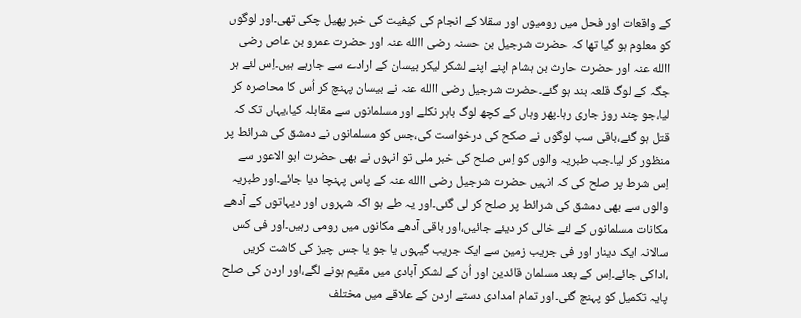کے واقعات اور فحل میں رومیوں اور سقلا کے انجام کی کیفیت کی خبر پھیل چکی تھی۔اور لوگوں کو معلوم ہو گیا تھا کہ حضرت شرجیل بن حسنہ رضی االله عنہ اور حضرت عمرو بن عاص رضی االله عنہ اور حضرت حارث بن ہشام اپنے اپنے لشکر لیکر بیسان کے ارادے سے جارہے ہیں۔اِس لئے ہر جگہ کے لوگ قلعہ بند ہو گئے۔حضرت شرجیل رضی االله عنہ نے بیسان پہنچ کر اُس کا محاصرہ کر لیا،جو چند روز جاری رہا۔پھر وہاں کے کچھ لوگ باہر نکلے اور مسلمانوں سے مقابلہ کیا،یہاں تک کہ قتل ہو گئے،باقی سب لوگوں نے صکح کی درخواست کی،جس کو مسلمانوں نے دمشق کی شرائط پر منظور کر لیا۔جب طبریہ والوں کو اِس صلح کی خبر ملی تو انہوں نے بھی حضرت ابو الاعور سے اِس شرط پر صلح کی کہ انہیں حضرت شرجیل رضی االله عنہ کے پاس پہنچا دیا جائے۔اور طبریہ والوں سے بھی دمشق کی شرائط پر صلح کر لی گئی۔اور یہ طے ہو اکہ شہروں اور دیہاتوں کے آدھے مکانات مسلمانوں کے لئے خالی کر دیئے جائیں،اور باقی آدھے مکانوں میں رومی رہیں۔اور فی کس سالانہ ایک دینار اور فی جریب زمین سے ایک جریب گیہوں یا جو یا جس چیز کی کاشت کریں ،اداکی جائے۔اِس کے بعد مسلمان قائدین اور اُن کے لشکر آبادی میں مقیم ہونے لگے،اور اردن کی صلح پایہ تکمیل کو پہنچ گئی۔اور تمام امدادی دستے اردن کے علاقے میں مختلف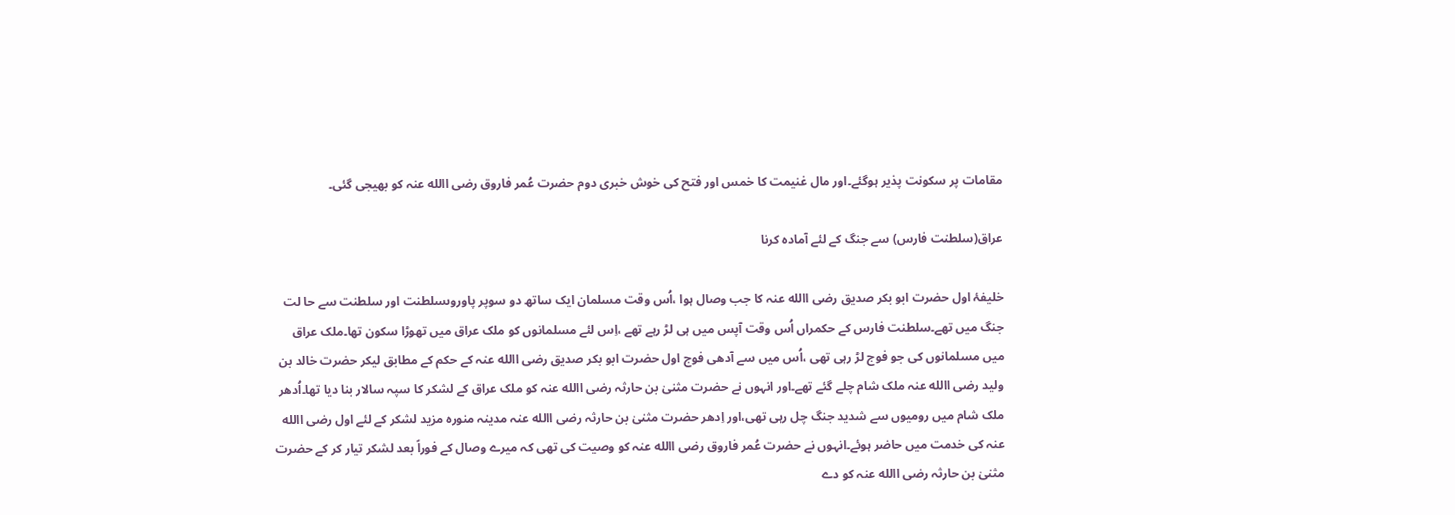مقامات پر سکونت پذیر ہوگئے۔اور مال غنیمت کا خمس اور فتح کی خوش خبری دوم حضرت عُمر فاروق رضی االله عنہ کو بھیجی گئی۔

عراق(سلطنت فارس) سے جنگ کے لئے آمادہ کرنا

خلیفۂ اول حضرت ابو بکر صدیق رضی االله عنہ کا جب وصال ہوا ،اُس وقت مسلمان ایک ساتھ دو سوپر پاوروںسلطنت اور سلطنت سے حا لت جنگ میں تھے۔سلطنت فارس کے حکمراں اُس وقت آپس میں ہی لڑ رہے تھے ،اِس لئے مسلمانوں کو ملک عراق میں تھوڑا سکون تھا۔ملک عراق میں مسلمانوں کی جو فوج لڑ رہی تھی ،اُس میں سے آدھی فوج اول حضرت ابو بکر صدیق رضی االله عنہ کے حکم کے مطابق لیکر حضرت خالد بن ولید رضی االله عنہ ملک شام چلے گئے تھے۔اور انہوں نے حضرت مثنیٰ بن حارثہ رضی االله عنہ کو ملک عراق کے لشکر کا سپہ سالار بنا دیا تھا۔اُدھر ملک شام میں رومیوں سے شدید جنگ چل رہی تھی،اور اِدھر حضرت مثنیٰ بن حارثہ رضی االله عنہ مدینہ منورہ مزید لشکر کے لئے اول رضی االله عنہ کی خدمت میں حاضر ہوئے۔انہوں نے حضرت عُمر فاروق رضی االله عنہ کو وصیت کی تھی کہ میرے وصال کے فوراً بعد لشکر تیار کر کے حضرت مثنیٰ بن حارثہ رضی االله عنہ کو دے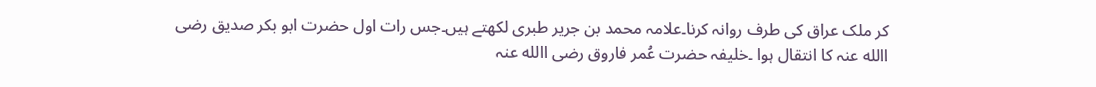کر ملک عراق کی طرف روانہ کرنا۔علامہ محمد بن جریر طبری لکھتے ہیں۔جس رات اول حضرت ابو بکر صدیق رضی االله عنہ کا انتقال ہوا ۔خلیفہ حضرت عُمر فاروق رضی االله عنہ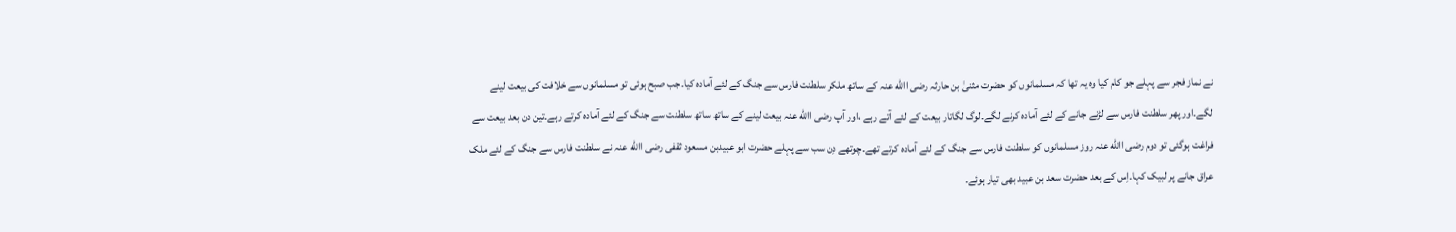نے نماز فجر سے پہلے جو کام کیا وہ یہ تھا کہ مسلمانوں کو حضرت مثنیٰ بن حارثہ رضی االله عنہ کے ساتھ ملکر سلطنت فارس سے جنگ کے لئے آمادہ کیا۔جب صبح ہوئی تو مسلمانوں سے خلافت کی بیعت لینے لگے۔اور پھر سلطنت فارس سے لڑنے جانے کے لئے آمادہ کرنے لگے۔لوگ لگاتار بیعت کے لئے آتے رہے ،اور آپ رضی االله عنہ بیعت لینے کے ساتھ ساتھ سلطنت سے جنگ کے لئے آمادہ کرتے رہے۔تین دن بعد بیعت سے فراغت ہوگئی تو دوم رضی االله عنہ روز مسلمانوں کو سلطنت فارس سے جنگ کے لئے آمادہ کرتے تھے۔چوتھے دِن سب سے پہلے حضرت ابو عبیدبن مسعود ثقفی رضی االله عنہ نے سلطنت فارس سے جنگ کے لئے ملک عراق جانے پر لبیک کہا۔اِس کے بعد حضرت سعد بن عبید بھی تیار ہوئے۔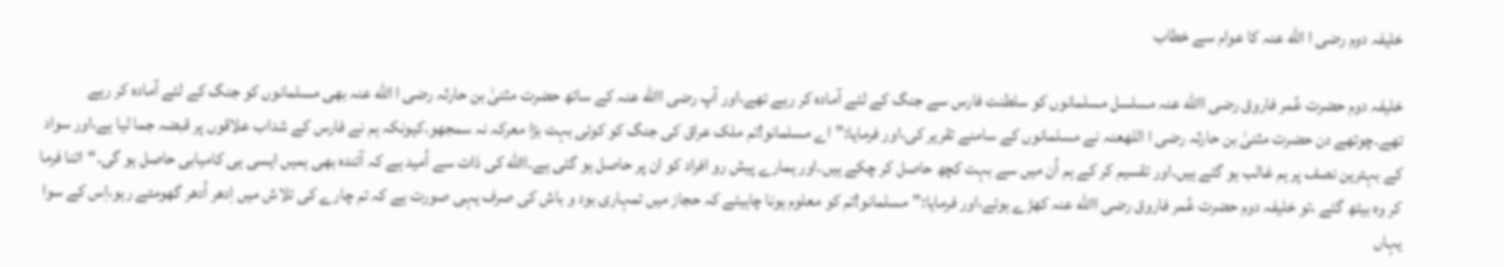خلیفہ دوم رضی ا الله عنہ کا عوام سے خطاب

خلیفہ دوم حضرت عُمر فاروق رضی االله عنہ مسلسل مسلمانوں کو سلطنت فارس سے جنگ کے لئے آمادہ کر رہے تھے،اور آپ رضی االله عنہ کے ساتھ حضرت مثنیٰ بن حارثہ رضی ا الله عنہ بھی مسلمانوں کو جنگ کے لئے آمادہ کر رہے تھے۔چوتھے دن حضرت مثنیٰ بن حارثہ رضی ا اللهعنہ نے مسلمانوں کے سامنے تقریر کی،اور فرمایا:”اے مسلمانو!تم ملک عراق کی جنگ کو کوئی بہت بڑا معرکہ نہ سمجھو۔کیونکہ ہم نے فارس کے شداب علاقوں پر قبضہ جما لیا ہے،اور سواد کے بہترین نصف پر ہم غالب ہو گئے ہیں۔اور تقسیم کر کے ہم اُن میں سے بہت کچھ حاصل کر چکے ہیں۔اور ہمارے پیش رو افراد کو ان پر حاصل ہو گئی ہے۔االله کی ذات سے اُمید ہے کہ آئندہ بھی ہمیں ایسی ہی کامیابی حاصل ہو گی۔“اتنا فرما کر وہ بیٹھ گئے ،تو خلیفہ دوم حضرت عُمر فاروق رضی االله عنہ کھڑے ہوئے،اور فرمایا:”مسلمانو!تم کو معلوم ہونا چاہیئے کہ حجاز میں تمہاری بود و باش کی صرف یہی صورت ہے کہ تم چارے کی تلاش میں اِدھر اُدھر گھومتے رہو،اِس کے سوا یہاں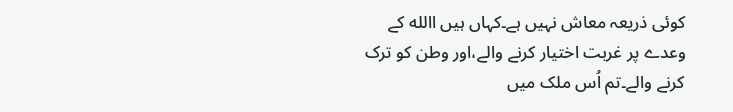کوئی ذریعہ معاش نہیں ہے۔کہاں ہیں االله کے وعدے پر غربت اختیار کرنے والے،اور وطن کو ترک کرنے والے۔تم اُس ملک میں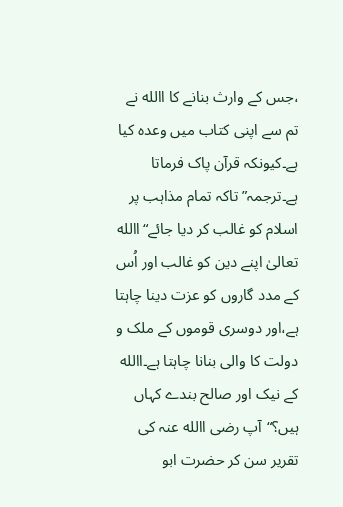،جس کے وارث بنانے کا االله نے تم سے اپنی کتاب میں وعدہ کیا ہے۔کیونکہ قرآن پاک فرماتا ہے۔ترجمہ”تاکہ تمام مذاہب پر اسلام کو غالب کر دیا جائے“االله تعالیٰ اپنے دین کو غالب اور اُس کے مدد گاروں کو عزت دینا چاہتا ہے،اور دوسری قوموں کے ملک و دولت کا والی بنانا چاہتا ہے۔االله کے نیک اور صالح بندے کہاں ہیں؟“آپ رضی االله عنہ کی تقریر سن کر حضرت ابو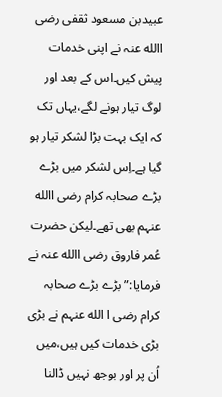عبیدبن مسعود ثقفی رضی االله عنہ نے اپنی خدمات پیش کیں۔اس کے بعد اور لوگ تیار ہونے لگے،یہاں تک کہ ایک بہت بڑا لشکر تیار ہو گیا ہے۔اِس لشکر میں بڑے بڑے صحابہ کرام رضی االله عنہم بھی تھے۔لیکن حضرت عُمر فاروق رضی االله عنہ نے فرمایا:”بڑے بڑے صحابہ کرام رضی ا الله عنہم نے بڑی بڑی خدمات کیں ہیں،میں اُن پر اور بوجھ نہیں ڈالنا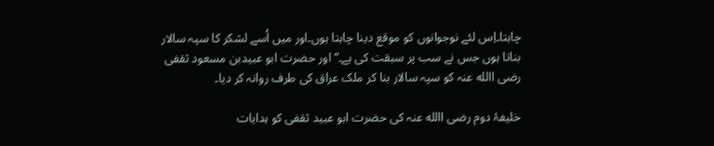چاہتا۔اِس لئے نوجوانوں کو موقع دینا چاہتا ہوں۔اور میں اُسے لشکر کا سپہ سالار بناتا ہوں جس نے سب پر سبقت کی ہے۔“اور حضرت ابو عبیدبن مسعود ثقفی رضی االله عنہ کو سپہ سالار بنا کر ملک عراق کی طرف روانہ کر دیا۔

خلیفۂ دوم رضی االله عنہ کی حضرت ابو عبید ثقفی کو ہدایات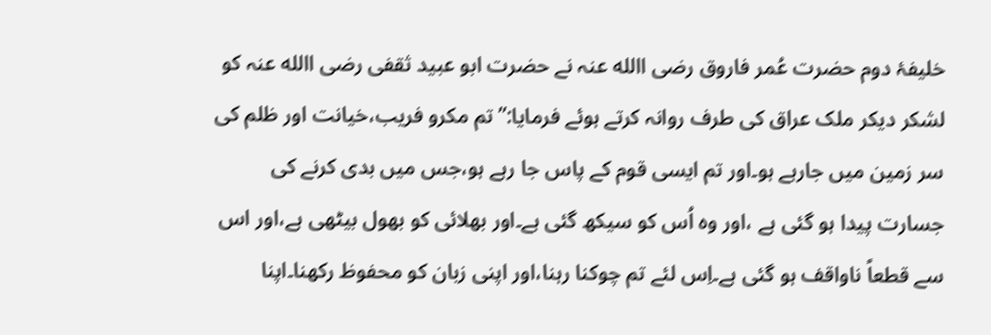خلیفۂ دوم حضرت عُمر فاروق رضی االله عنہ نے حضرت ابو عبید ثقفی رضی االله عنہ کو لشکر دیکر ملک عراق کی طرف روانہ کرتے ہوئے فرمایا:”تم مکرو فریب،خیانت اور ظلم کی سر زمین میں جارہے ہو۔اور تم ایسی قوم کے پاس جا رہے ہو،جس میں بدی کرنے کی جسارت پیدا ہو گئی ہے ،اور وہ اُس کو سیکھ گئی ہے۔اور بھلائی کو بھول بیٹھی ہے،اور اس سے قطعاً ناواقف ہو گئی ہے۔اِس لئے تم چوکنا رہنا،اور اپنی زبان کو محفوظ رکھنا۔اپنا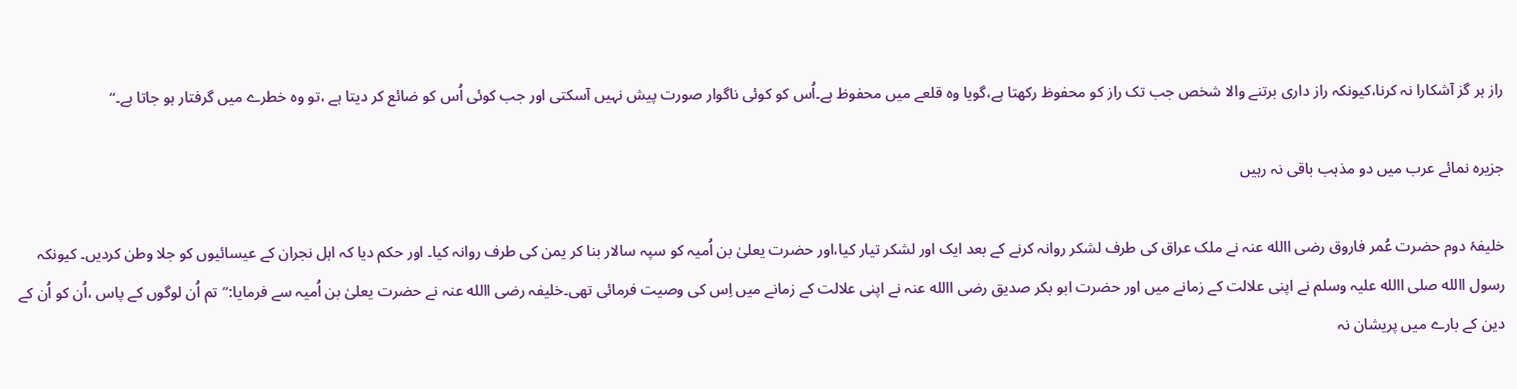راز ہر گز آشکارا نہ کرنا،کیونکہ راز داری برتنے والا شخص جب تک راز کو محفوظ رکھتا ہے،گویا وہ قلعے میں محفوظ ہے۔اُس کو کوئی ناگوار صورت پیش نہیں آسکتی اور جب کوئی اُس کو ضائع کر دیتا ہے ،تو وہ خطرے میں گرفتار ہو جاتا ہے۔“

جزیرہ نمائے عرب میں دو مذہب باقی نہ رہیں

خلیفۂ دوم حضرت عُمر فاروق رضی االله عنہ نے ملک عراق کی طرف لشکر روانہ کرنے کے بعد ایک اور لشکر تیار کیا،اور حضرت یعلیٰ بن اُمیہ کو سپہ سالار بنا کر یمن کی طرف روانہ کیا۔ اور حکم دیا کہ اہل نجران کے عیسائیوں کو جلا وطن کردیں۔ کیونکہ رسول االله صلی االله علیہ وسلم نے اپنی علالت کے زمانے میں اور حضرت ابو بکر صدیق رضی االله عنہ نے اپنی علالت کے زمانے میں اِس کی وصیت فرمائی تھی۔خلیفہ رضی االله عنہ نے حضرت یعلیٰ بن اُمیہ سے فرمایا:”تم اُن لوگوں کے پاس ،اُن کو اُن کے دین کے بارے میں پریشان نہ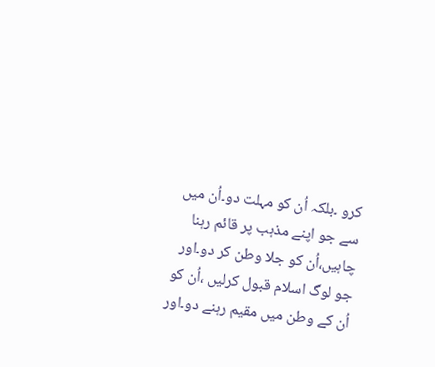کرو ۔بلکہ اُن کو مہلت دو۔اُن میں سے جو اپنے مذہب پر قائم رہنا چاہیں،اُن کو جلا وطن کر دو۔اور جو لوگ اسلام قبول کرلیں ،اُن کو اُن کے وطن میں مقیم رہنے دو۔اور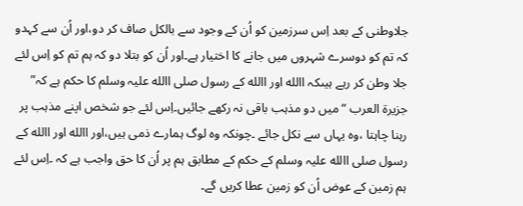جلاوطنی کے بعد اِس سرزمین کو اُن کے وجود سے بالکل صاف کر دو،اور اُن سے کہدو کہ تم کو دوسرے شہروں میں جانے کا اختیار ہے۔اور اُن کو بتلا دو کہ ہم تم کو اِس لئے جلا وطن کر رہے ہیںکہ االله اور االله کے رسول صلی االله علیہ وسلم کا حکم ہے کہ” جزیرة العرب “میں دو مذہب باقی نہ رکھے جائیں۔اِس لئے جو شخص اپنے مذہب پر رہنا چاہتا ،وہ یہاں سے نکل جائے ۔چونکہ وہ لوگ ہمارے ذمی ہیں،اور االله اور االله کے رسول صلی االله علیہ وسلم کے حکم کے مطابق ہم پر اُن کا حق واجب ہے کہ ۔اِس لئے ہم زمین کے عوض اُن کو زمین عطا کریں گے۔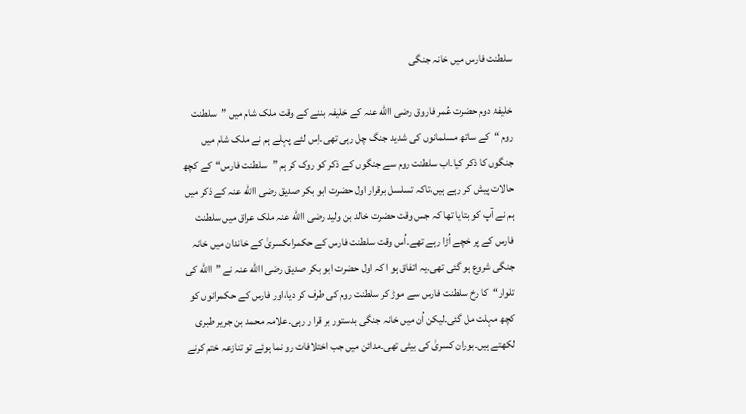سلطنت فارس میں خانہ جنگی

خلیفۂ دوم حضرت عُمر فاروق رضی االله عنہ کے خلیفہ بننے کے وقت ملک شام میں ”سلطنت روم “کے ساتھ مسلمانوں کی شدید جنگ چل رہی تھی۔اِس لئے پہلے ہم نے ملک شام میں جنگوں کا ذکر کیا۔اب سلطنت روم سے جنگوں کے ذکر کو روک کر ہم ”سلطنت فارس“کے کچھ حالات پیش کر رہے ہیں،تاکہ تسلسل برقرار اول حضرت ابو بکر صدیق رضی االله عنہ کے ذکر میں ہم نے آپ کو بتایا تھا کہ جس وقت حضرت خالد بن ولید رضی االله عنہ ملک عراق میں سلطنت فارس کے پر خچے اُڑا رہے تھے۔اُس وقت سلطنت فارس کے حکمراںکسریٰ کے خاندان میں خانہ جنگی شروع ہو گئی تھی۔یہ اتفاق ہو ا کہ اول حضرت ابو بکر صدیق رضی االله عنہ نے ”االله کی تلوار“کا رخ سلطنت فارس سے موڑ کر سلطنت روم کی طرف کر دیا،اور فارس کے حکمرانوں کو کچھ مہلت مل گئی۔لیکن اُن میں خانہ جنگی بدستور بر قرا ر رہی۔علامہ محمد بن جریر طبری لکھتے ہیں۔بوران کسریٰ کی بیٹی تھی۔مدائن میں جب اختلافات رو نما ہوئے تو تنازعہ ختم کرنے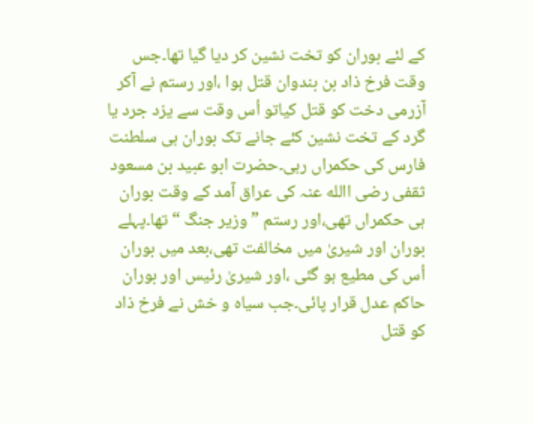کے لئے بوران کو تخت نشین کر دیا گیا تھا۔جس وقت فرخ ذاد بن بندوان قتل ہوا ،اور رستم نے آکر آزرمی دخت کو قتل کیاتو اُس وقت سے یزد جرد یا گرد کے تخت نشین کئے جانے تک بوران ہی سلطنت فارس کی حکمراں رہی۔حضرت ابو عبید بن مسعود ثقفی رضی االله عنہ کی عراق آمد کے وقت بوران ہی حکمراں تھی،اور رستم ”وزیر جنگ “تھا۔پہلے بوران اور شیریٰ میں مخالفت تھی،بعد میں بوران اُس کی مطیع ہو گئی ،اور شیریٰ رئیس اور بوران حاکم عدل قرار پائی۔جب سیاہ و خش نے فرخ ذاد کو قتل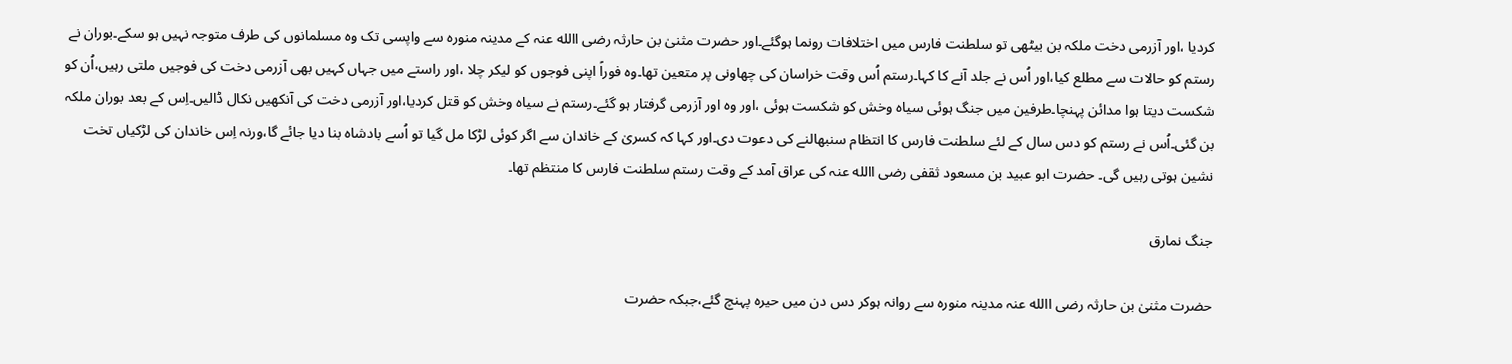کردیا ،اور آزرمی دخت ملکہ بن بیٹھی تو سلطنت فارس میں اختلافات رونما ہوگئے۔اور حضرت مثنیٰ بن حارثہ رضی االله عنہ کے مدینہ منورہ سے واپسی تک وہ مسلمانوں کی طرف متوجہ نہیں ہو سکے۔بوران نے رستم کو حالات سے مطلع کیا،اور اُس نے جلد آنے کا کہا۔رستم اُس وقت خراسان کی چھاونی پر متعین تھا۔وہ فوراً اپنی فوجوں کو لیکر چلا ،اور راستے میں جہاں کہیں بھی آزرمی دخت کی فوجیں ملتی رہیں،اُن کو شکست دیتا ہوا مدائن پہنچا۔طرفین میں جنگ ہوئی سیاہ وخش کو شکست ہوئی ،اور وہ اور آزرمی گرفتار ہو گئے۔رستم نے سیاہ وخش کو قتل کردیا،اور آزرمی دخت کی آنکھیں نکال ڈالیں۔اِس کے بعد بوران ملکہ بن گئی۔اُس نے رستم کو دس سال کے لئے سلطنت فارس کا انتظام سنبھالنے کی دعوت دی۔اور کہا کہ کسریٰ کے خاندان سے اگر کوئی لڑکا مل گیا تو اُسے بادشاہ بنا دیا جائے گا،ورنہ اِس خاندان کی لڑکیاں تخت نشین ہوتی رہیں گی۔ حضرت ابو عبید بن مسعود ثقفی رضی االله عنہ کی عراق آمد کے وقت رستم سلطنت فارس کا منتظم تھا۔

جنگ نمارق

حضرت مثنیٰ بن حارثہ رضی االله عنہ مدینہ منورہ سے روانہ ہوکر دس دن میں حیرہ پہنچ گئے،جبکہ حضرت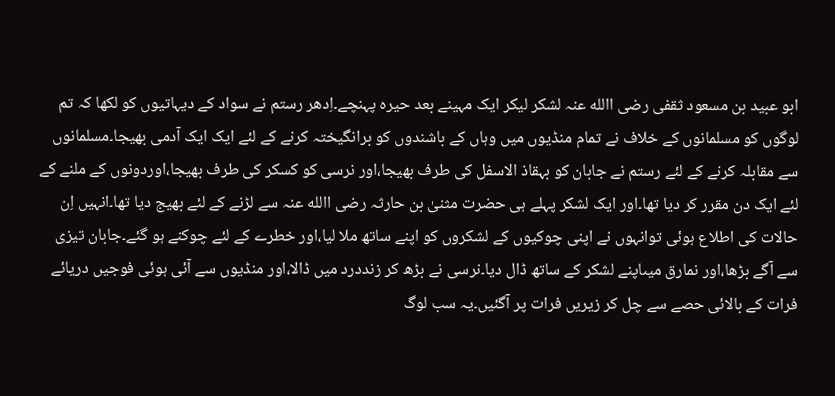ابو عبید بن مسعود ثقفی رضی االله عنہ لشکر لیکر ایک مہینے بعد حیرہ پہنچے۔اِدھر رستم نے سواد کے دیہاتیوں کو لکھا کہ تم لوگوں کو مسلمانوں کے خلاف نے تمام منڈیوں میں وہاں کے باشندوں کو برانگیختہ کرنے کے لئے ایک ایک آدمی بھیجا۔مسلمانوں سے مقابلہ کرنے کے لئے رستم نے جابان کو بہقاذ الاسفل کی طرف بھیجا،اور نرسی کو کسکر کی طرف بھیجا،اوردونوں کے ملنے کے لئے ایک دن مقرر کر دیا تھا۔اور ایک لشکر پہلے ہی حضرت مثنیٰ بن حارثہ رضی االله عنہ سے لڑنے کے لئے بھیج دیا تھا۔انہیں اِن حالات کی اطلاع ہوئی توانہوں نے اپنی چوکیوں کے لشکروں کو اپنے ساتھ ملا لیا،اور خطرے کے لئے چوکنے ہو گئے۔جابان تیزی سے آگے بڑھا،اور نمارق میںاپنے لشکر کے ساتھ ڈال دیا۔نرسی نے بڑھ کر زنددرد میں ڈالا،اور منڈیوں سے آئی ہوئی فوجیں دریائے فرات کے بالائی حصے سے چل کر زیریں فرات پر آگئیں۔یہ سب لوگ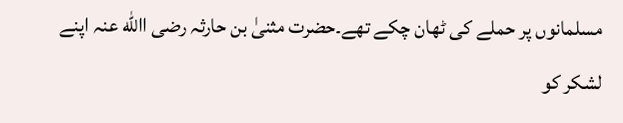مسلمانوں پر حملے کی ٹھان چکے تھے۔حضرت مثنیٰ بن حارثہ رضی االله عنہ اپنے لشکر کو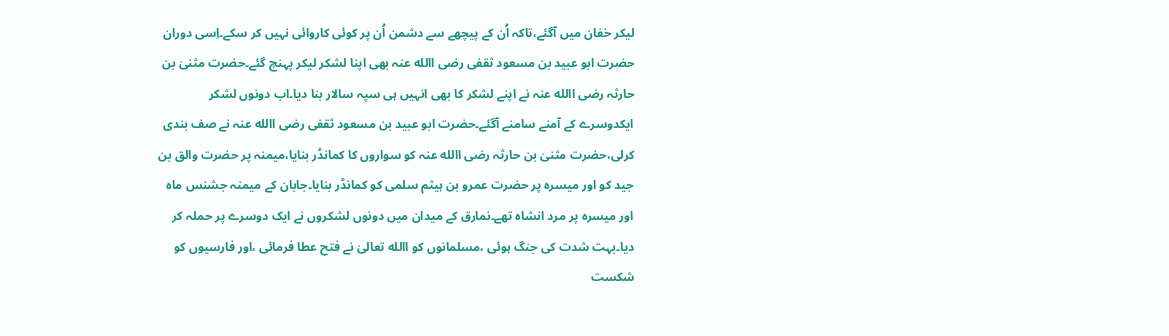لیکر خفان میں آگئے،تاکہ اُن کے پیچھے سے دشمن اُن پر کوئی کاروائی نہیں کر سکے۔اِسی دوران حضرت ابو عبید بن مسعود ثقفی رضی االله عنہ بھی اپنا لشکر لیکر پہنچ گئے۔حضرت مثنیٰ بن حارثہ رضی االله عنہ نے اپنے لشکر کا بھی انہیں ہی سپہ سالار بنا دیا۔اب دونوں لشکر ایکدوسرے کے آمنے سامنے آگئے۔حضرت ابو عبید بن مسعود ثقفی رضی االله عنہ نے صف بندی کرلی،حضرت مثنیٰ بن حارثہ رضی االله عنہ کو سواروں کا کمانڈر بنایا،میمنہ پر حضرت والق بن جید کو اور میسرہ پر حضرت عمرو بن ہیثم سلمی کو کمانڈر بنایا۔جابان کے میمنہ جشنس ماہ اور میسرہ پر مرد انشاہ تھے۔نمارق کے میدان میں دونوں لشکروں نے ایک دوسرے پر حملہ کر دیا۔بہت شدت کی جنگ ہوئی ،مسلمانوں کو االله تعالیٰ نے فتح عطا فرمائی ،اور فارسیوں کو شکست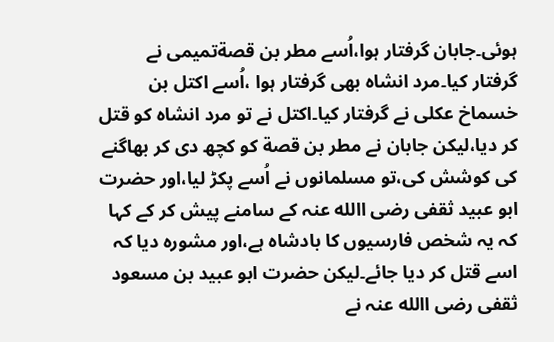ہوئی۔جابان گرفتار ہوا،اُسے مطر بن قصةتمیمی نے گرفتار کیا۔مرد انشاہ بھی گرفتار ہوا ،اُسے اکتل بن خسماخ عکلی نے گرفتار کیا۔اکتل نے تو مرد انشاہ کو قتل کر دیا،لیکن جابان نے مطر بن قصة کو کچھ دی کر بھاگنے کی کوشش کی،تو مسلمانوں نے اُسے پکڑ لیا،اور حضرت ابو عبید ثقفی رضی االله عنہ کے سامنے پیش کر کے کہا کہ یہ شخص فارسیوں کا بادشاہ ہے،اور مشورہ دیا کہ اسے قتل کر دیا جائے۔لیکن حضرت ابو عبید بن مسعود ثقفی رضی االله عنہ نے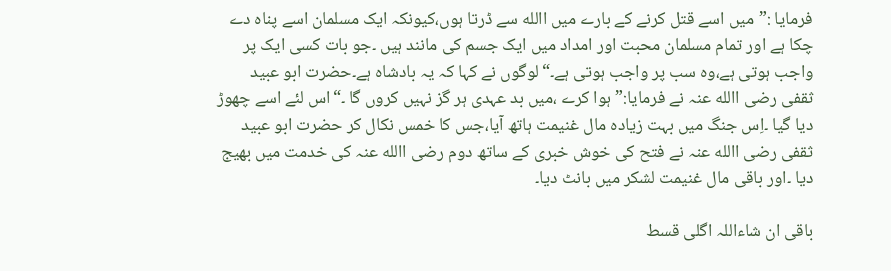فرمایا :”میں اسے قتل کرنے کے بارے میں االله سے ڈرتا ہوں،کیونکہ ایک مسلمان اسے پناہ دے چکا ہے اور تمام مسلمان محبت اور امداد میں ایک جسم کی مانند ہیں ۔جو بات کسی ایک پر واجب ہوتی ہے،وہ سب پر واجب ہوتی ہے۔“لوگوں نے کہا کہ یہ بادشاہ ہے۔حضرت ابو عبید ثقفی رضی االله عنہ نے فرمایا:”ہوا کرے ،میں بد عہدی ہر گز نہیں کروں گا ۔“اس لئے اسے چھوڑ دیا گیا ۔اِس جنگ میں بہت زیادہ مال غنیمت ہاتھ آیا،جس کا خمس نکال کر حضرت ابو عبید ثقفی رضی االله عنہ نے فتح کی خوش خبری کے ساتھ دوم رضی االله عنہ کی خدمت میں بھیج دیا ۔اور باقی مال غنیمت لشکر میں بانٹ دیا۔

باقی ان شاءاللہ اگلی قسط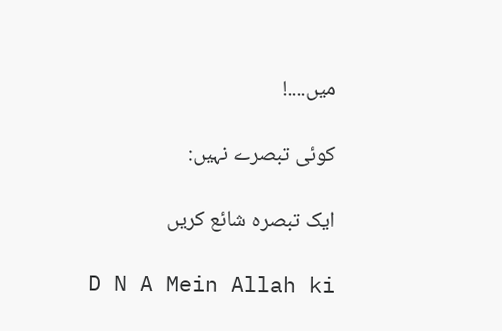میں....!

کوئی تبصرے نہیں:

ایک تبصرہ شائع کریں

D N A Mein Allah ki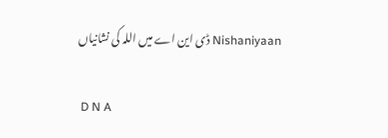Nishaniyaan ڈی این اے میں اللہ کی نشانیاں

 D N A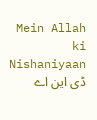Mein Allah ki Nishaniyaan   ڈی این اے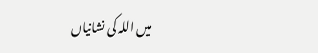میں اللہ کی نشانیاں